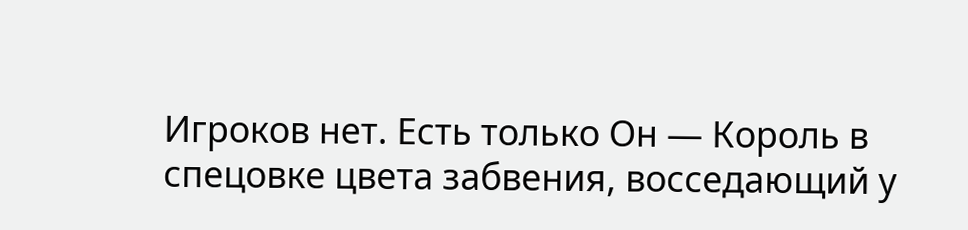Игроков нет. Есть только Он — Король в спецовке цвета забвения, восседающий у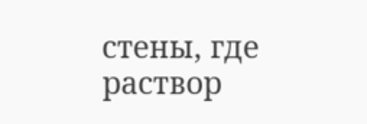стены, где раствор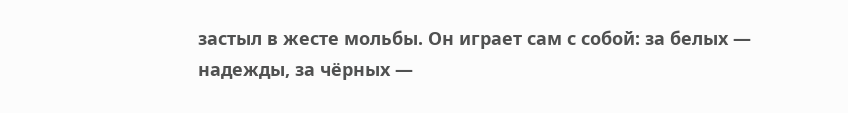застыл в жесте мольбы. Он играет сам с собой: за белых — надежды, за чёрных —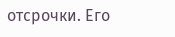отсрочки. Его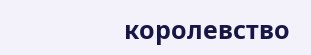королевство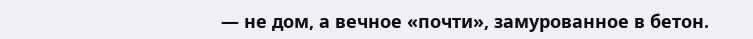— не дом, а вечное «почти», замурованное в бетон.